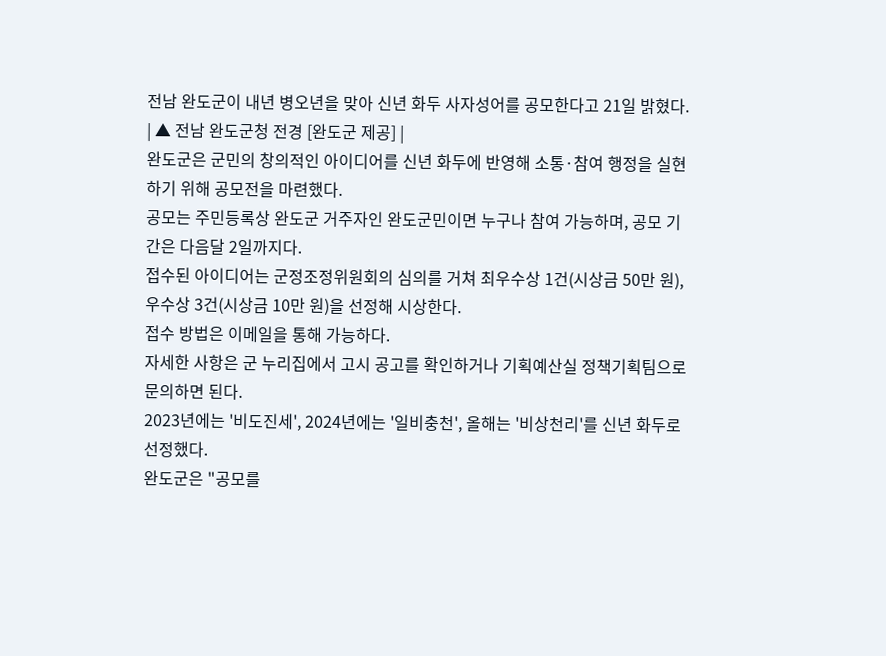전남 완도군이 내년 병오년을 맞아 신년 화두 사자성어를 공모한다고 21일 밝혔다.
| ▲ 전남 완도군청 전경 [완도군 제공] |
완도군은 군민의 창의적인 아이디어를 신년 화두에 반영해 소통·참여 행정을 실현하기 위해 공모전을 마련했다.
공모는 주민등록상 완도군 거주자인 완도군민이면 누구나 참여 가능하며, 공모 기간은 다음달 2일까지다.
접수된 아이디어는 군정조정위원회의 심의를 거쳐 최우수상 1건(시상금 50만 원), 우수상 3건(시상금 10만 원)을 선정해 시상한다.
접수 방법은 이메일을 통해 가능하다.
자세한 사항은 군 누리집에서 고시 공고를 확인하거나 기획예산실 정책기획팀으로 문의하면 된다.
2023년에는 '비도진세', 2024년에는 '일비충천', 올해는 '비상천리'를 신년 화두로 선정했다.
완도군은 "공모를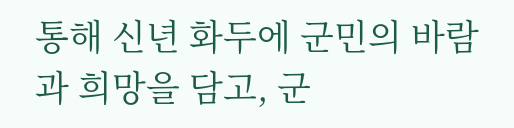통해 신년 화두에 군민의 바람과 희망을 담고, 군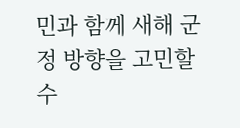민과 함께 새해 군정 방향을 고민할 수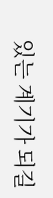있는 계기가 되길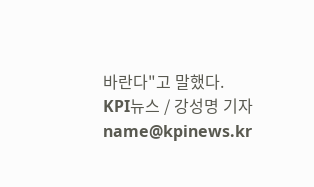바란다"고 말했다.
KPI뉴스 / 강성명 기자 name@kpinews.kr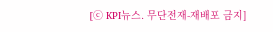[ⓒ KPI뉴스. 무단전재-재배포 금지]